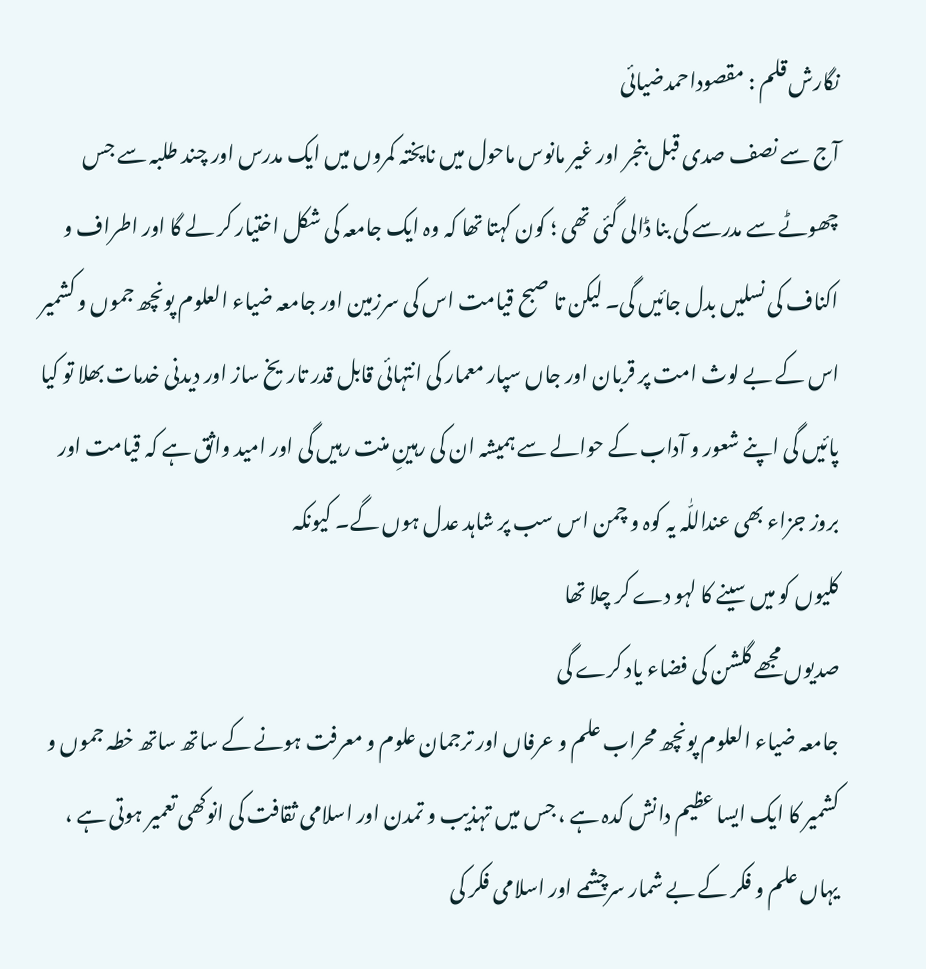نگارش قلم : مقصوداحمدضیائی
آج سے نصف صدی قبل بنجر اور غیر مانوس ماحول میں ناپختہ کمروں میں ایک مدرس اور چند طلبہ سے جس چھوٹے سے مدرسے کی بنا ڈالی گئی تھی ؛ کون کہتا تھا کہ وہ ایک جامعہ کی شکل اختیار کر لے گا اور اطراف و اکناف کی نسلیں بدل جائیں گی۔ لیکن تا صبح قیامت اس کی سرزمین اور جامعہ ضیاء العلوم پونچھ جموں و کشمیر اس کے بے لوث امت پر قربان اور جاں سپار معمار کی انتہائی قابل قدر تاریخ ساز اور دیدنی خدمات بھلا تو کیا پائیں گی اپنے شعور و آداب کے حوالے سے ہمیشہ ان کی رہینِ منت رہیں گی اور امید واثق ہے کہ قیامت اور بروز جزاء بھی عنداللّٰہ یہ کوہ و چمن اس سب پر شاہد عدل ہوں گے۔ کیونکہ
کلیوں کو میں سینے کا لہو دے کر چلا تھا
صدیوں مجھے گلشن کی فضاء یاد کرے گی
جامعہ ضیاء العلوم پونچھ محراب علم و عرفاں اور ترجمان علوم و معرفت ہونے کے ساتھ ساتھ خطہ جموں و کشمیر کا ایک ایسا عظیم دانش کدہ ہے ، جس میں تہذیب و تمدن اور اسلامی ثقافت کی انوکھی تعمیر ہوتی ہے ، یہاں علم و فکر کے بے شمار سرچشمے اور اسلامی فکر کی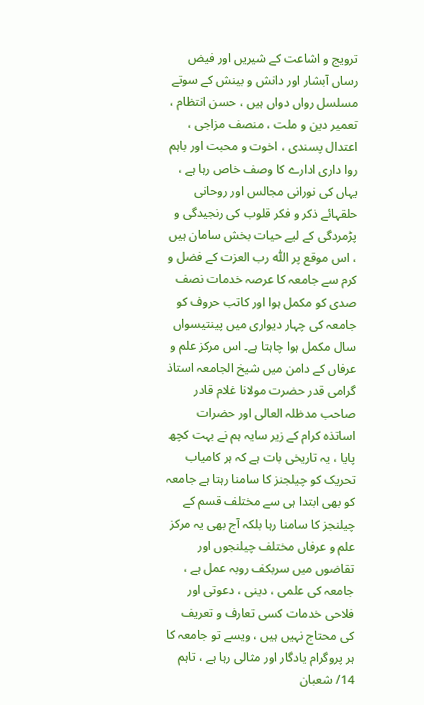ترویج و اشاعت کے شیریں اور فیض رساں آبشار اور دانش و بینش کے سوتے مسلسل رواں دواں ہیں ، حسن انتظام ، تعمیر دین و ملت ، منصف مزاجی ، اعتدال پسندی ، اخوت و محبت اور باہم روا داری ادارے کا وصف خاص رہا ہے ، یہاں کی نورانی مجالس اور روحانی حلقہائے ذکر و فکر قلوب کی رنجیدگی و پڑمردگی کے لیے حیات بخش سامان ہیں ، اس موقع پر اللّٰہ رب العزت کے فضل و کرم سے جامعہ کا عرصہ خدمات نصف صدی کو مکمل ہوا اور کاتب حروف کو جامعہ کی چہار دیواری میں پینتیسواں سال مکمل ہوا چاہتا ہے۔ اس مرکز علم و عرفاں کے دامن میں شیخ الجامعہ استاذ گرامی قدر حضرت مولانا غلام قادر صاحب مدظلہ العالی اور حضرات اساتذہ کرام کے زیر سایہ ہم نے بہت کچھ پایا ، یہ تاریخی بات ہے کہ ہر کامیاب تحریک کو چیلجنز کا سامنا رہتا ہے جامعہ کو بھی ابتدا ہی سے مختلف قسم کے چیلنجز کا سامنا رہا بلکہ آج بھی یہ مرکز علم و عرفاں مختلف چیلنجوں اور تقاضوں میں سربکف روبہ عمل ہے ، جامعہ کی علمی ، دینی ، دعوتی اور فلاحی خدمات کسی تعارف و تعریف کی محتاج نہیں ہیں ، ویسے تو جامعہ کا ہر پروگرام یادگار اور مثالی رہا ہے ، تاہم 14/ شعبان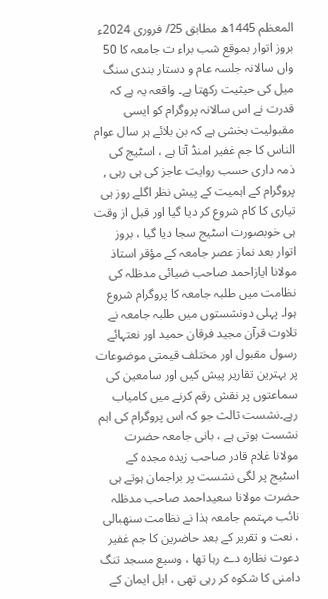المعظم 1445ھ مطابق 25/ فروری 2024ء بروز اتوار بموقع شب براء ت جامعہ کا 50 واں سالانہ جلسہ عام و دستار بندی سنگ میل کی حیثیت رکھتا ہے۔ واقعہ یہ ہے کہ قدرت نے اس سالانہ پروگرام کو ایسی مقبولیت بخشی ہے کہ بن بلائے ہر سال عوام الناس کا جم غفیر امنڈ آتا ہے ، اسٹیج کی ذمہ داری حسب روایت عاجز کی ہی رہی , پروگرام کے اہمیت کے پیش نظر اگلے روز ہی تیاری کا کام شروع کر دیا گیا اور قبل از وقت ہی خوبصورت اسٹیج سجا دیا گیا ، بروز اتوار بعد نماز عصر جامعہ کے مؤقر استاذ مولانا ایازاحمد صاحب ضیائی مدظلہ کی نظامت میں طلبہ جامعہ کا پروگرام شروع ہوا۔ پہلی دونشستوں میں طلبہ جامعہ نے تلاوت قرآن مجید فرقان حمید اور نعتہائے رسول مقبول اور مختلف قیمتی موضوعات پر بہترین تقاریر پیش کیں اور سامعین کی سماعتوں پر نقش رقم کرنے میں کامیاب رہے۔نشست ثالث جو کہ اس پروگرام کی اہم نشست ہوتی ہے ، بانی جامعہ حضرت مولانا غلام قادر صاحب زیدہ مجدہ کے اسٹیج پر لگی نشست پر براجمان ہوتے ہی حضرت مولانا سعیداحمد صاحب مدظلہ نائب مہتمم جامعہ ہذا نے نظامت سنھبالی ، نعت و تقریر کے بعد حاضرین کا جم غفیر دعوت نظارہ دے رہا تھا ، وسیع مسجد تنگ دامنی کا شکوہ کر رہی تھی ، اہل ایمان کے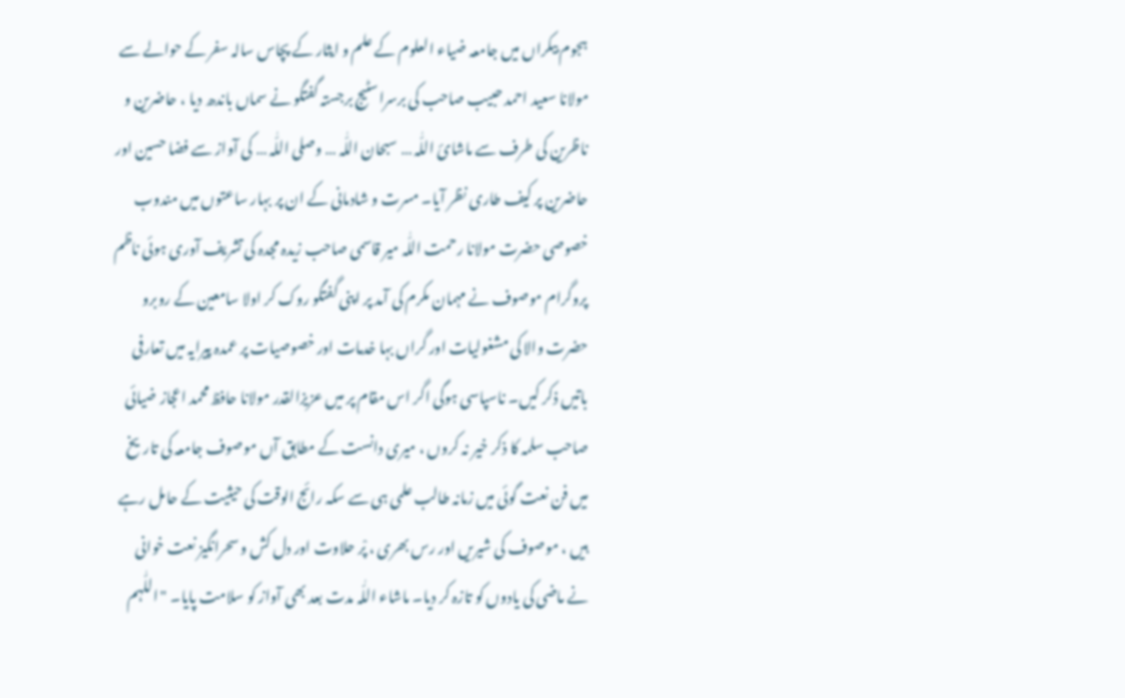ہجوم بیکراں میں جامعہ ضیاء العلوم کے علم و ایثار کے پچاس سالہ سفر کے حوالے سے مولانا سعید احمد حبیب صاحب کی برسراسٹیج برجستہ گفتگو نے سماں باندھ دیا ، حاضرین و ناظرین کی طرف سے ماشائ اللّٰہ … سبحان اللّٰہ … وصلی اللّٰہ … کی آواز سے فضا حسین اور حاضرین پر کیف طاری نظر آیا۔ مسرت و شادمانی کے ان پر بہار ساعتوں میں مندوب خصوصی حضرت مولانا رحمت اللّٰہ میر قاسمی صاحب زیدہ مجدہ کی تشریف آوری ہوئی ناظم پروگرام موصوف نے مہمان مکرم کی آمد پر اپنی گفتگو روک کر اولا سامعین کے روبرو حضرت والا کی مشغولیات اور گراں بہا خدمات اور خصوصیات پر عمدہ پیرایہ میں تعارفی باتیں ذکر کیں۔ ناسپاسی ہوگی اگر اس مقام پر میں عزیزالقدر مولانا حافظ محمد اعجاز ضیائی صاحب سلمہ کا ذکر خیر نہ کروں ، میری دانست کے مطابق آں موصوف جامعہ کی تاریخ میں فن نعت گوئی میں زمانہ طالب علمی ہی سے سکہ رائج الوقت کی حیثیت کے حامل رہے ہیں ، موصوف کی شیریں اور رس بھری ، پْر حلاوت اور دل کش و سحرانگیز نعت خوانی نے ماضی کی یادوں کو تازہ کر دیا۔ ماشاء اللّٰہ مدت بعد بھی آواز کو سلامت پایا۔ "اللّٰہم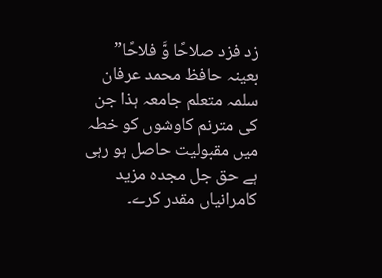زد فزد صلاحًا وَّ فلاحًا” بعینہ حافظ محمد عرفان سلمہ متعلم جامعہ ہذا جن کی مترنم کاوشوں کو خطہ میں مقبولیت حاصل ہو رہی ہے حق جل مجدہ مزید کامرانیاں مقدر کرے۔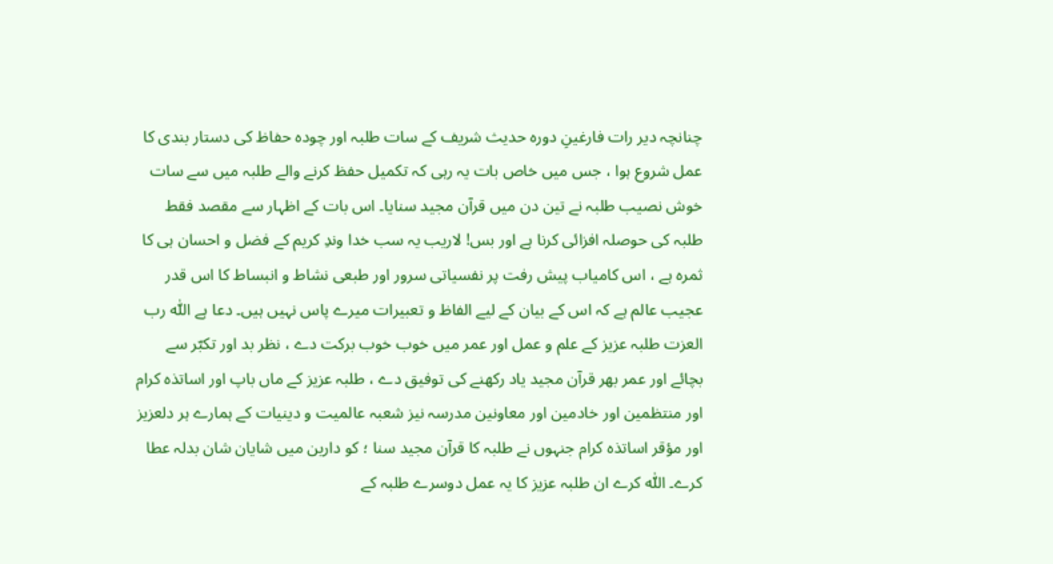چنانچہ دیر رات فارغینِ دورہ حدیث شریف کے سات طلبہ اور چودہ حفاظ کی دستار بندی کا عمل شروع ہوا ، جس میں خاص بات یہ رہی کہ تکمیل حفظ کرنے والے طلبہ میں سے سات خوش نصیب طلبہ نے تین دن میں قرآن مجید سنایا۔ اس بات کے اظہار سے مقصد فقط طلبہ کی حوصلہ افزائی کرنا ہے اور بس! لاریب یہ سب خدا وندِ کریم کے فضل و احسان ہی کا ثمرہ ہے ، اس کامیاب پیش رفت پر نفسیاتی سرور اور طبعی نشاط و انبساط کا اس قدر عجیب عالم ہے کہ اس کے بیان کے لیے الفاظ و تعبیرات میرے پاس نہیں ہیں۔ دعا ہے اللّٰہ رب العزت طلبہ عزیز کے علم و عمل اور عمر میں خوب خوب برکت دے ، نظر بد اور تکبّر سے بچائے اور عمر بھر قرآن مجید یاد رکھنے کی توفیق دے ، طلبہ عزیز کے ماں باپ اور اساتذہ کرام اور منتظمین اور خادمین اور معاونین مدرسہ نیز شعبہ عالمیت و دینیات کے ہمارے ہر دلعزیز اور مؤقر اساتذہ کرام جنہوں نے طلبہ کا قرآن مجید سنا ؛ کو دارین میں شایان شان بدلہ عطا کرے۔ اللّٰہ کرے ان طلبہ عزیز کا یہ عمل دوسرے طلبہ کے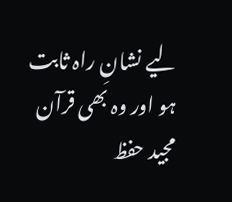لیے نشانِ راہ ثابت ہو اور وہ بھی قرآن مجید حفظ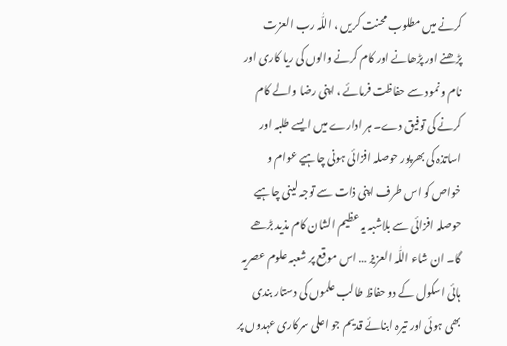کرنے میں مطلوب محنت کریں ، اللّٰہ رب العزت پڑھنے اور پڑھانے اور کام کرنے والوں کی ریا کاری اور نام و نمود سے حفاظت فرمائے ، اپنی رضا والے کام کرنے کی توفیق دے۔ ہر ادارے میں ایسے طلبہ اور اساتذہ کی بھرپور حوصلہ افزائی ہونی چاہیے عوام و خواص کو اس طرف اپنی ذات سے توجہ لینی چاہیے حوصلہ افزائی سے بلاشبہ یہ عظیم الشان کام مذید بڑھے گا۔ ان شاء اللّٰہ العزیز … اس موقع پر شعبہ علوم عصریہ ہائی اسکول کے دو حفاظ طالب علموں کی دستار بندی بھی ہوئی اور تیرہ ابنائے قدیم جو اعلی سرکاری عہدوں پر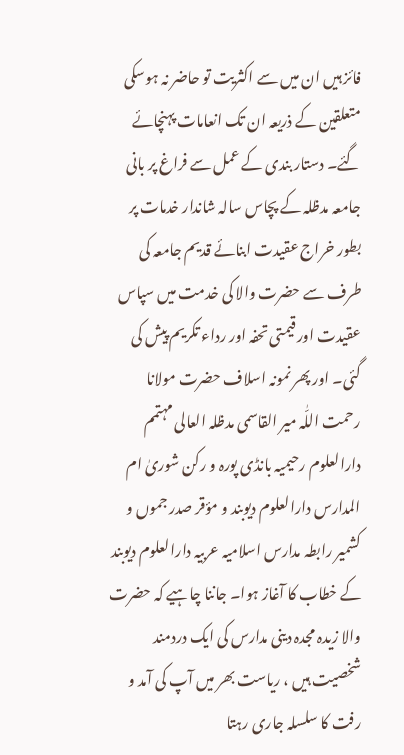فائز ہیں ان میں سے اکثریت تو حاضر نہ ہوسکی متعلقین کے ذریعہ ان تک انعامات پہنچائے گئے۔ دستار بندی کے عمل سے فراغ پر بانی جامعہ مدظلہ کے پچاس سالہ شاندار خدمات پر بطور خراج عقیدت ابنائے قدیم جامعہ کی طرف سے حضرت والا کی خدمت میں سپاس عقیدت اور قیمتی تحفہ اور رداء تکریم پیش کی گئی۔ اور پھر نمونہ اسلاف حضرت مولانا رحمت اللّٰہ میر القاسمی مدظلہ العالی مہتمم دارالعلوم رحیمیہ بانڈی پورہ و رکن شوریٰ ام المدارس دارالعلوم دیوبند و مؤقر صدر جموں و کشمیر رابطہ مدارس اسلامیہ عربیہ دارالعلوم دیوبند کے خطاب کا آغاز ہوا۔ جاننا چاہیے کہ حضرت والا زیدہ مجدہ دینی مدارس کی ایک دردمند شخصیت ہیں ، ریاست بھر میں آپ کی آمد و رفت کا سلسلہ جاری رہتا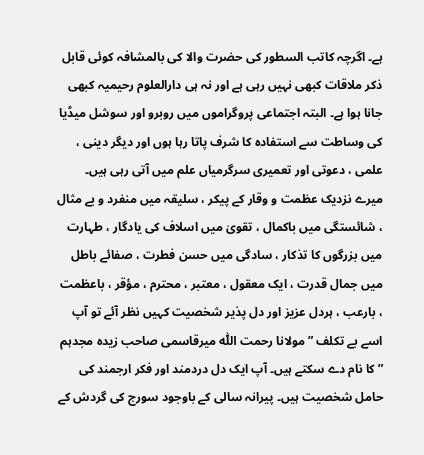ہے۔ اگرچہ کاتب السطور کی حضرت والا کی بالمشافہ کوئی قابل ذکر ملاقات کبھی نہیں رہی ہے اور نہ ہی دارالعلوم رحیمیہ کبھی جانا ہوا ہے۔ البتہ اجتماعی پروگراموں میں روبرو اور سوشل میڈیا کی وساطت سے استفادہ کا شرف پاتا رہا ہوں اور دیگر دینی ، علمی ، دعوتی اور تعمیری سرگرمیاں علم میں آتی رہی ہیں۔ میرے نزدیک عظمت و وقار کے پیکر ، سلیقہ میں منفرد و بے مثال ، شائستگی میں باکمال ، تقویٰ میں اسلاف کی یادگار ، طہارت میں بزرگوں کا تذکار ، سادگی میں حسن فطرت ، صفائے باطل میں جمال قدرت ، ایک معقول ، معتبر ، محترم ، مؤقر ، باعظمت ، بارعب ، ہردل عزیز اور دل پذیر شخصیت کہیں نظر آئے تو آپ اسے بے تکلف ” مولانا رحمت اللّٰہ میرقاسمی صاحب زیدہ مجدہم ” کا نام دے سکتے ہیں۔ آپ ایک دل دردمند اور فکر ارجمند کی حامل شخصیت ہیں۔ پیرانہ سالی کے باوجود سورج کی گردش کے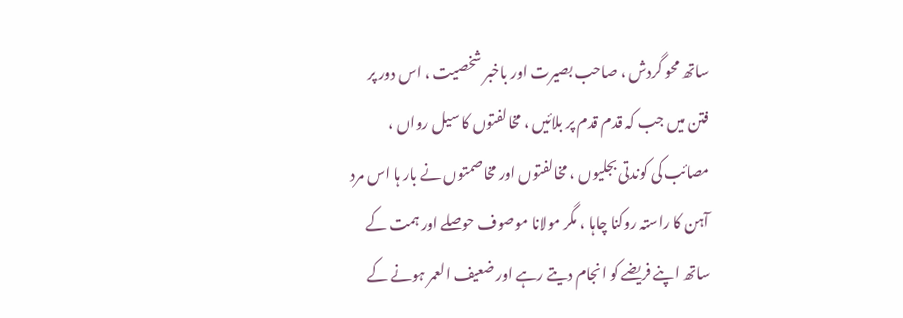ساتھ محو گردش ، صاحب بصیرت اور باخبر شخصیت ، اس دور پر فتن میں جب کہ قدم قدم پر بلائیں ، مخالفتوں کا سیل رواں ، مصائب کی کوندتی بجلیوں ، مخالفتوں اور مخاصمتوں نے بار ہا اس مرد آہن کا راستہ روکنا چاہا ، مگر مولانا موصوف حوصلے اور ہمت کے ساتھ اپنے فریضے کو انجام دیتے رہے اور ضعیف العمر ہونے کے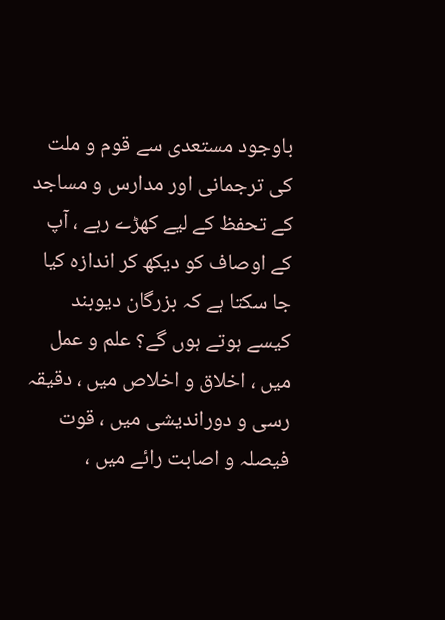باوجود مستعدی سے قوم و ملت کی ترجمانی اور مدارس و مساجد کے تحفظ کے لیے کھڑے رہے ، آپ کے اوصاف کو دیکھ کر اندازہ کیا جا سکتا ہے کہ بزرگان دیوبند کیسے ہوتے ہوں گے؟ علم و عمل میں ، اخلاق و اخلاص میں ، دقیقہ رسی و دوراندیشی میں ، قوت فیصلہ و اصابت رائے میں ،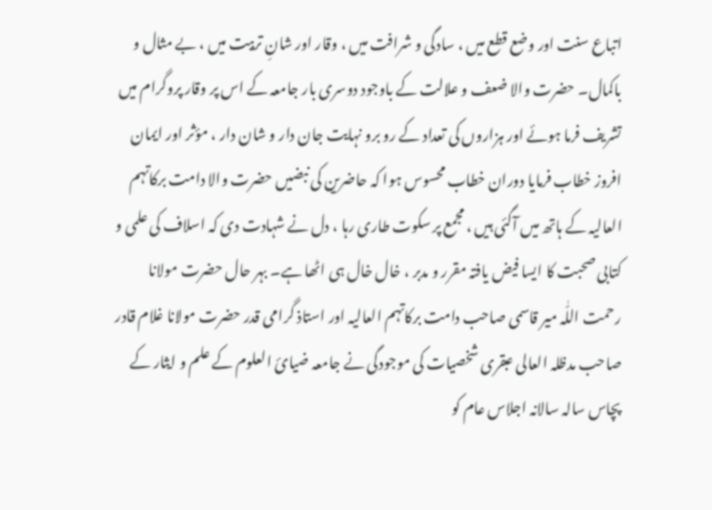اتباع سنت اور وضع قطع میں ، سادگی و شرافت میں ، وقار اور شانِ تربیت میں ، بے مثال و باکمال۔ حضرت والا ضعف و علالت کے باوجود دوسری بار جامعہ کے اس پر وقار پروگرام میں تشریف فرما ہوئے اور ہزاروں کی تعداد کے رو برو نہایت جان دار و شان دار ، مؤثر اور ایمان افروز خطاب فرمایا دوران خطاب محسوس ہوا کہ حاضرین کی نبضیں حضرت والا دامت برکاتہم العالیہ کے ہاتھ میں آگئی ہیں ، مجمع پر سکوت طاری رہا ، دل نے شہادت دی کہ اسلاف کی علمی و کتابی صحبت کا ایسا فیض یافتہ مقرر و مدبر ، خال خال ہی اٹھا ہے۔ بہر حال حضرت مولانا رحمت اللّٰہ میر قاسمی صاحب دامت برکاتہم العالیہ اور استاذ گرامی قدر حضرت مولانا غلام قادر صاحب مدظلہ العالی عبقری شخصیات کی موجودگی نے جامعہ ضیائ العلوم کے علم و ایثار کے پچاس سالہ سالانہ اجلاس عام کو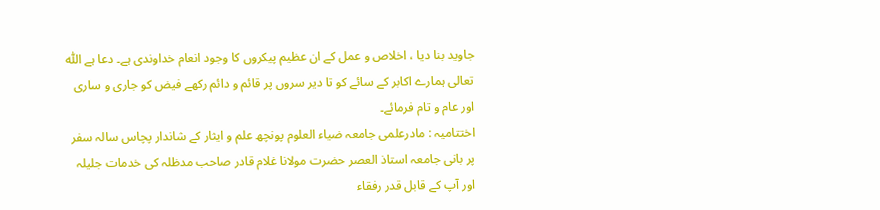جاوید بنا دیا ، اخلاص و عمل کے ان عظیم پیکروں کا وجود انعام خداوندی ہے۔ دعا ہے اللّٰہ تعالی ہمارے اکابر کے سائے کو تا دیر سروں پر قائم و دائم رکھے فیض کو جاری و ساری اور عام و تام فرمائے۔
اختتامیہ : مادرعلمی جامعہ ضیاء العلوم پونچھ علم و ایثار کے شاندار پچاس سالہ سفر پر بانی جامعہ استاذ العصر حضرت مولانا غلام قادر صاحب مدظلہ کی خدمات جلیلہ اور آپ کے قابل قدر رفقاء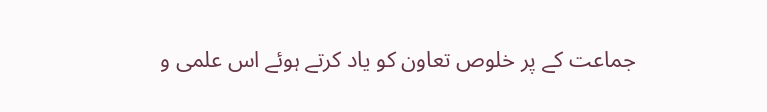جماعت کے پر خلوص تعاون کو یاد کرتے ہوئے اس علمی و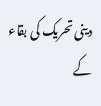دینی تحریک کی بقاء کے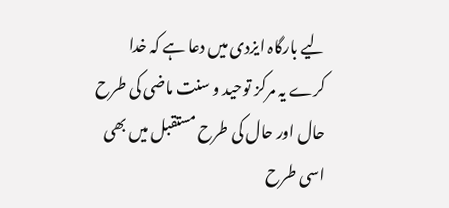لیے بارگاہ ایزدی میں دعا ہے کہ خدا کرے یہ مرکز توحید و سنت ماضی کی طرح حال اور حال کی طرح مستقبل میں بھی اسی طرح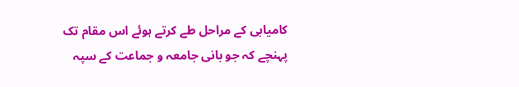کامیابی کے مراحل طے کرتے ہوئے اس مقام تک پہنچے کہ جو بانی جامعہ و جماعت کے سپہ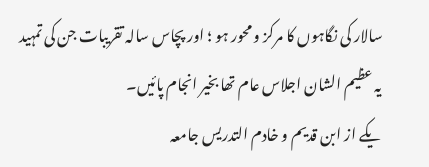سالار کی نگاہوں کا مرکز و محور ہو ؛ اور پچاس سالہ تقریبات جن کی تمہید یہ عظیم الشان اجلاس عام تھا بخیر انجام پائیں۔
یکے از ابن قدیم و خادم التدریس جامعہ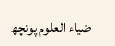ضیاء العلوم پونچھ